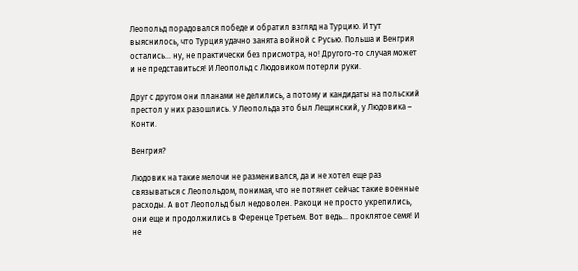Леопольд порадовался победе и обратил взгляд на Турцию. И тут выяснилось, что Турция удачно занята войной с Русью. Польша и Венгрия остались… ну, не практически без присмотра, но! Другого-то случая может и не представиться! И Леопольд с Людовиком потерли руки.

Друг с другом они планами не делились, а потому и кандидаты на польский престол у них разошлись. У Леопольда это был Лещинский, у Людовика – Конти.

Венгрия?

Людовик на такие мелочи не разменивался, да и не хотел еще раз связываться с Леопольдом, понимая, что не потянет сейчас такие военные расходы. А вот Леопольд был недоволен. Ракоци не просто укрепились, они еще и продолжились в Ференце Третьем. Вот ведь… проклятое семя! И не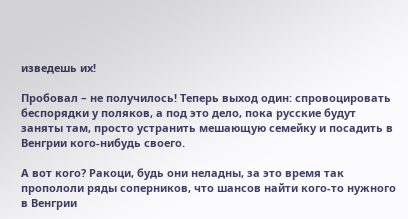изведешь их!

Пробовал – не получилось! Теперь выход один: спровоцировать беспорядки у поляков, а под это дело, пока русские будут заняты там, просто устранить мешающую семейку и посадить в Венгрии кого-нибудь своего.

А вот кого? Ракоци, будь они неладны, за это время так пропололи ряды соперников, что шансов найти кого-то нужного в Венгрии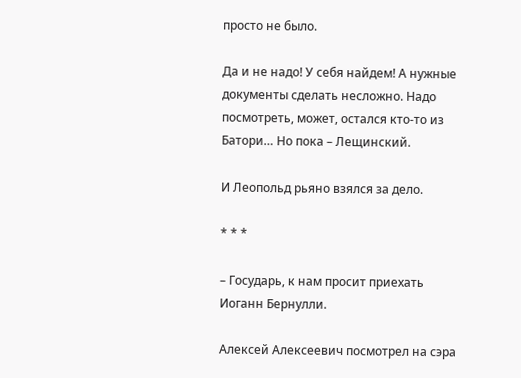просто не было.

Да и не надо! У себя найдем! А нужные документы сделать несложно. Надо посмотреть, может, остался кто-то из Батори… Но пока – Лещинский.

И Леопольд рьяно взялся за дело.

* * *

– Государь, к нам просит приехать Иоганн Бернулли.

Алексей Алексеевич посмотрел на сэра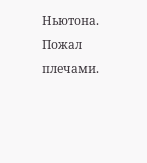Ньютона. Пожал плечами.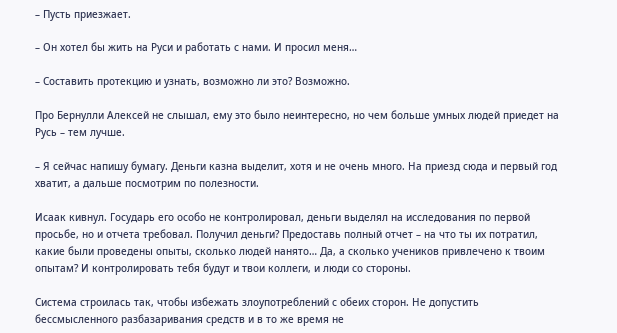– Пусть приезжает.

– Он хотел бы жить на Руси и работать с нами. И просил меня…

– Составить протекцию и узнать, возможно ли это? Возможно.

Про Бернулли Алексей не слышал, ему это было неинтересно, но чем больше умных людей приедет на Русь – тем лучше.

– Я сейчас напишу бумагу. Деньги казна выделит, хотя и не очень много. На приезд сюда и первый год хватит, а дальше посмотрим по полезности.

Исаак кивнул. Государь его особо не контролировал, деньги выделял на исследования по первой просьбе, но и отчета требовал. Получил деньги? Предоставь полный отчет – на что ты их потратил, какие были проведены опыты, сколько людей нанято… Да, а сколько учеников привлечено к твоим опытам? И контролировать тебя будут и твои коллеги, и люди со стороны.

Система строилась так, чтобы избежать злоупотреблений с обеих сторон. Не допустить бессмысленного разбазаривания средств и в то же время не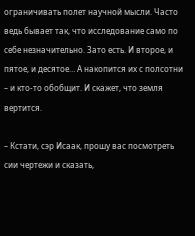ограничивать полет научной мысли. Часто ведь бывает так, что исследование само по себе незначительно. Зато есть. И второе, и пятое, и десятое… А накопится их с полсотни – и кто-то обобщит. И скажет, что земля вертится.

– Кстати, сэр Исаак, прошу вас посмотреть сии чертежи и сказать,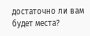достаточно ли вам будет места?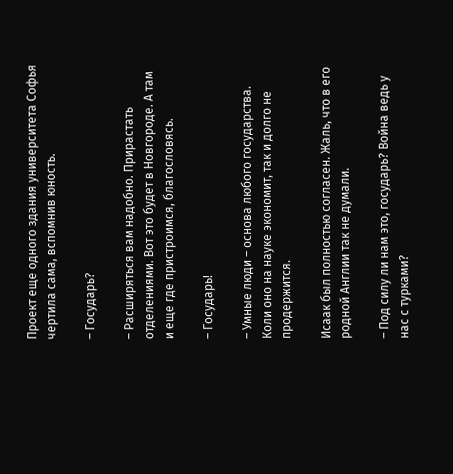Проект еще одного здания университета Софья чертила сама, вспомнив юность.

– Государь?

– Расширяться вам надобно. Прирастать отделениями. Вот это будет в Новгороде. А там и еще где пристроимся, благословясь.

– Государь!

– Умные люди – основа любого государства. Коли оно на науке экономит, так и долго не продержится.

Исаак был полностью согласен. Жаль, что в его родной Англии так не думали.

– Под силу ли нам это, государь? Война ведь у нас с турками?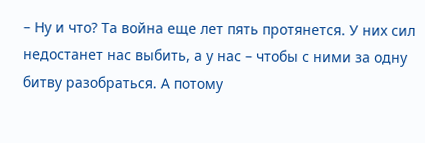– Ну и что? Та война еще лет пять протянется. У них сил недостанет нас выбить, а у нас – чтобы с ними за одну битву разобраться. А потому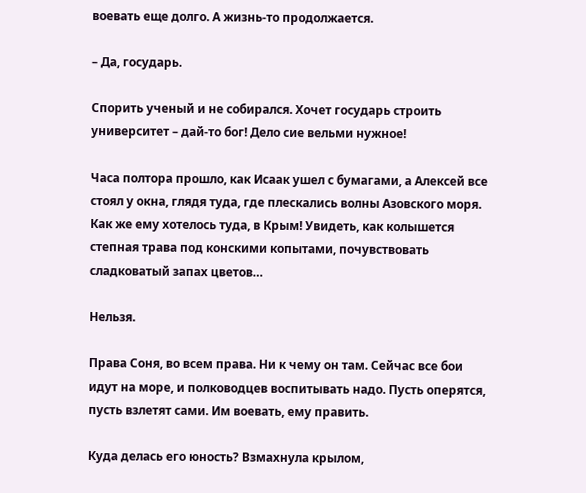воевать еще долго. А жизнь-то продолжается.

– Да, государь.

Спорить ученый и не собирался. Хочет государь строить университет – дай-то бог! Дело сие вельми нужное!

Часа полтора прошло, как Исаак ушел с бумагами, а Алексей все стоял у окна, глядя туда, где плескались волны Азовского моря. Как же ему хотелось туда, в Крым! Увидеть, как колышется степная трава под конскими копытами, почувствовать сладковатый запах цветов…

Нельзя.

Права Соня, во всем права. Ни к чему он там. Сейчас все бои идут на море, и полководцев воспитывать надо. Пусть оперятся, пусть взлетят сами. Им воевать, ему править.

Куда делась его юность? Взмахнула крылом,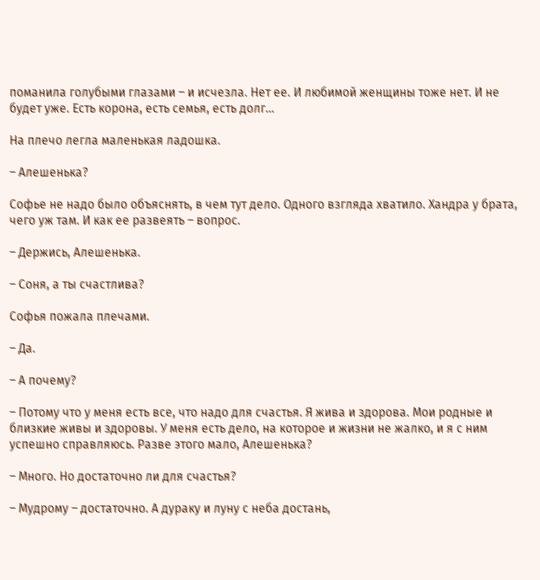поманила голубыми глазами – и исчезла. Нет ее. И любимой женщины тоже нет. И не будет уже. Есть корона, есть семья, есть долг…

На плечо легла маленькая ладошка.

– Алешенька?

Софье не надо было объяснять, в чем тут дело. Одного взгляда хватило. Хандра у брата, чего уж там. И как ее развеять – вопрос.

– Держись, Алешенька.

– Соня, а ты счастлива?

Софья пожала плечами.

– Да.

– А почему?

– Потому что у меня есть все, что надо для счастья. Я жива и здорова. Мои родные и близкие живы и здоровы. У меня есть дело, на которое и жизни не жалко, и я с ним успешно справляюсь. Разве этого мало, Алешенька?

– Много. Но достаточно ли для счастья?

– Мудрому – достаточно. А дураку и луну с неба достань,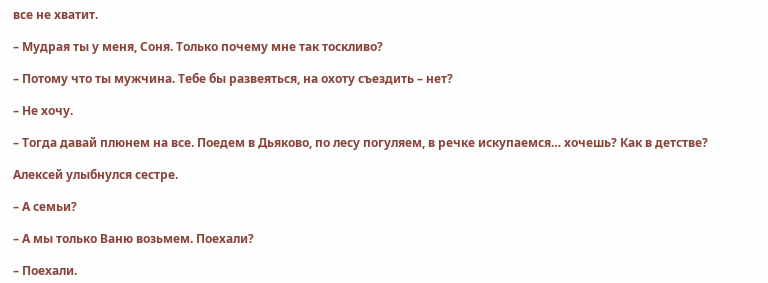все не хватит.

– Мудрая ты у меня, Соня. Только почему мне так тоскливо?

– Потому что ты мужчина. Тебе бы развеяться, на охоту съездить – нет?

– Не хочу.

– Тогда давай плюнем на все. Поедем в Дьяково, по лесу погуляем, в речке искупаемся… хочешь? Как в детстве?

Алексей улыбнулся сестре.

– А семьи?

– А мы только Ваню возьмем. Поехали?

– Поехали.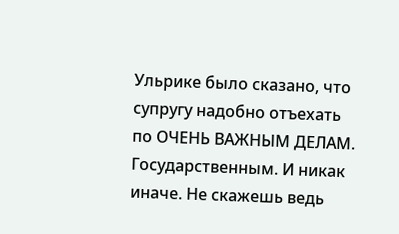Ульрике было сказано, что супругу надобно отъехать по ОЧЕНЬ ВАЖНЫМ ДЕЛАМ. Государственным. И никак иначе. Не скажешь ведь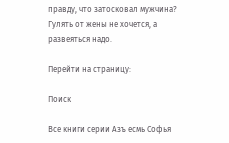правду, что затосковал мужчина? Гулять от жены не хочется, а развеяться надо.

Перейти на страницу:

Поиск

Все книги серии Азъ есмь Софья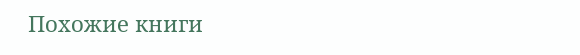Похожие книги